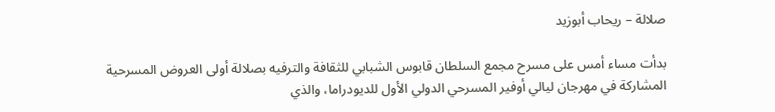صلالة – ريحاب أبوزيد

بدأت مساء أمس على مسرح مجمع السلطان قابوس الشبابي للثقافة والترفيه بصلالة أولى العروض المسرحية المشاركة في مهرجان ليالي أوفير المسرحي الدولي الأول للديودراما، والذي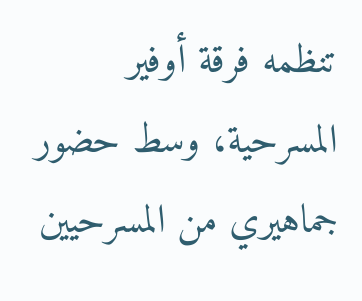تنظمه فرقة أوفير المسرحية، وسط حضور جماهيري من المسرحيين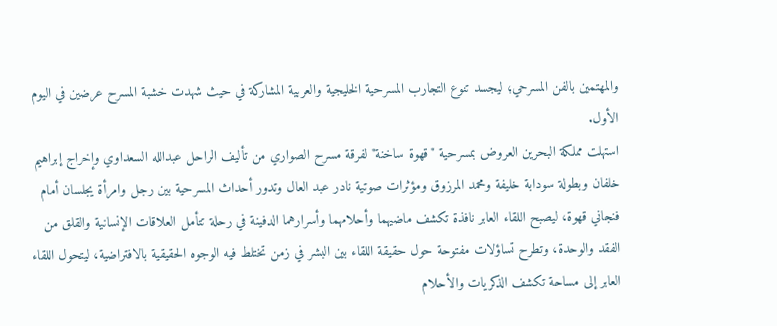والمهتمين بالفن المسرحي؛ ليجسد تنوع التجارب المسرحية الخليجية والعربية المشاركة في حيث شهدت خشبة المسرح عرضين في اليوم الأول.
استهلت مملكة البحرين العروض بمسرحية "قهوة ساخنة" لفرقة مسرح الصواري من تأليف الراحل عبدالله السعداوي وإخراج إبراهيم خلفان وبطولة سودابة خليفة ومحمد المرزوق ومؤثرات صوتية نادر عبد العال وتدور أحداث المسرحية بين رجل وامرأة يجلسان أمام فنجاني قهوة، ليصبح اللقاء العابر نافذة تكشف ماضيهما وأحلامهما وأسرارهما الدفينة في رحلة تتأمل العلاقات الإنسانية والقلق من الفقد والوحدة، وتطرح تساؤلات مفتوحة حول حقيقة اللقاء بين البشر في زمن تختلط فيه الوجوه الحقيقية بالافتراضية، ليتحول اللقاء العابر إلى مساحة تكشف الذكريات والأحلام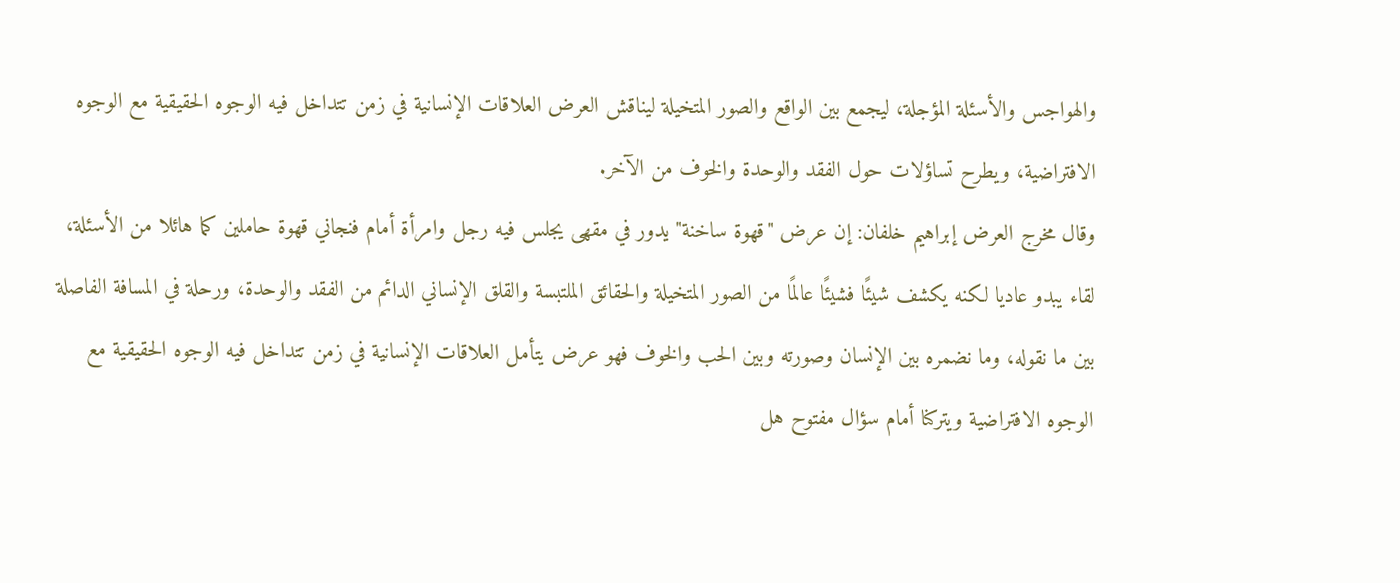والهواجس والأسئلة المؤجلة، ليجمع بين الواقع والصور المتخيلة ليناقش العرض العلاقات الإنسانية في زمن تتداخل فيه الوجوه الحقيقية مع الوجوه الافتراضية، ويطرح تساؤلات حول الفقد والوحدة والخوف من الآخر.
وقال مخرج العرض إبراهيم خلفان: إن عرض "قهوة ساخنة" يدور في مقهى يجلس فيه رجل وامرأة أمام فنجاني قهوة حاملين كما هائلا من الأسئلة، لقاء يبدو عاديا لكنه يكشف شيئًا فشيئًا عالمًا من الصور المتخيلة والحقائق الملتبسة والقلق الإنساني الدائم من الفقد والوحدة، ورحلة في المسافة الفاصلة بين ما نقوله، وما نضمره بين الإنسان وصورته وبين الحب والخوف فهو عرض يتأمل العلاقات الإنسانية في زمن تتداخل فيه الوجوه الحقيقية مع الوجوه الافتراضية ويتركنا أمام سؤال مفتوح هل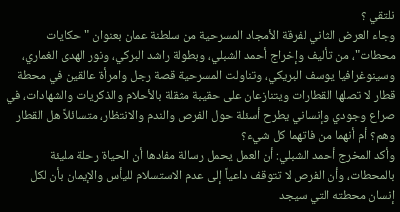نلتقي ؟
وجاء العرض الثاني لفرقة الأمجاد المسرحية من سلطنة عمان بعنوان "حكايات محطات"، من تأليف وإخراج أحمد الشبلي، وبطولة راشد البركي، ونور الهدى الغماري، وسينوغرافيا يوسف البريكي، وتناولت المسرحية قصة رجل وامرأة عالقين في محطة قطار لا تصلها القطارات ويتنازعان على حقيبة مثقلة بالأحلام والذكريات والشهادات، في صراع وجودي وإنساني يطرح أسئلة حول الفرص والندم والانتظار، متسائلاً هل القطار وهم؟ أم أنهما من فاتهما كل شيء؟
وأكد المخرج أحمد الشبلي: أن العمل يحمل رسالة مفادها أن الحياة رحلة مليئة بالمحطات، وأن الفرص لا تتوقف داعياً إلى عدم الاستسلام لليأس والإيمان بأن لكل إنسان محطته التي سيجد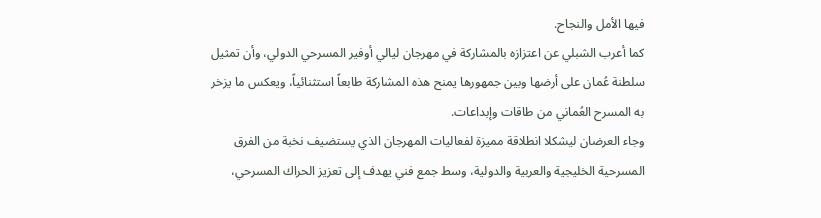فيها الأمل والنجاح.
كما أعرب الشبلي عن اعتزازه بالمشاركة في مهرجان ليالي أوفير المسرحي الدولي، وأن تمثيل سلطنة عُمان على أرضها وبين جمهورها يمنح هذه المشاركة طابعاً استثنائياً، ويعكس ما يزخر به المسرح العُماني من طاقات وإبداعات.
وجاء العرضان ليشكلا انطلاقة مميزة لفعاليات المهرجان الذي يستضيف نخبة من الفرق المسرحية الخليجية والعربية والدولية، وسط جمع فني يهدف إلى تعزيز الحراك المسرحي،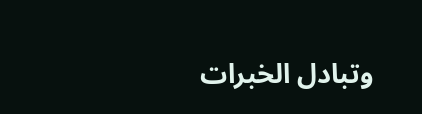وتبادل الخبرات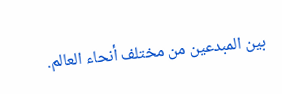بين المبدعين من مختلف أنحاء العالم.